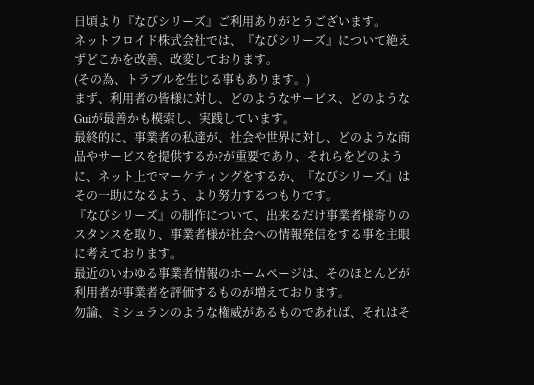日頃より『なびシリーズ』ご利用ありがとうございます。
ネットフロイド株式会社では、『なびシリーズ』について絶えずどこかを改善、改変しております。
(その為、トラブルを生じる事もあります。)
まず、利用者の皆様に対し、どのようなサービス、どのようなGuiが最善かも模索し、実践しています。
最終的に、事業者の私達が、社会や世界に対し、どのような商品やサービスを提供するか?が重要であり、それらをどのように、ネット上でマーケティングをするか、『なびシリーズ』はその一助になるよう、より努力するつもりです。
『なびシリーズ』の制作について、出来るだけ事業者様寄りのスタンスを取り、事業者様が社会への情報発信をする事を主眼に考えております。
最近のいわゆる事業者情報のホームページは、そのほとんどが利用者が事業者を評価するものが増えております。
勿論、ミシュランのような権威があるものであれば、それはそ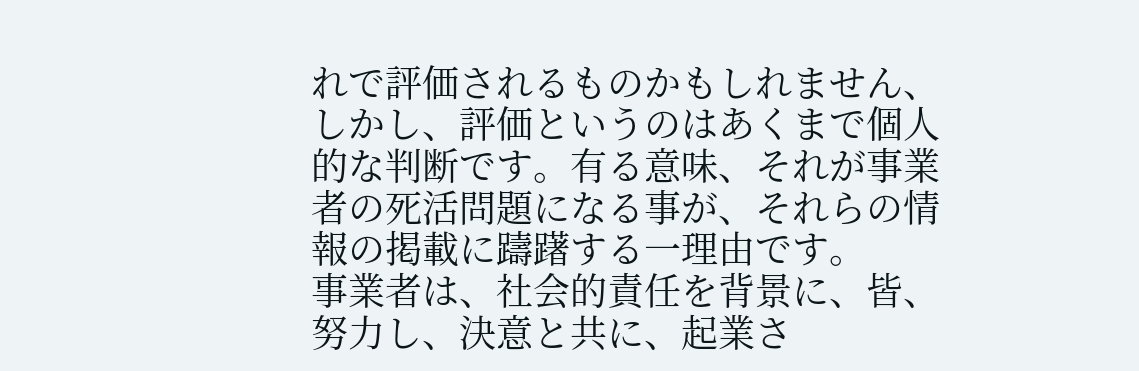れで評価されるものかもしれません、しかし、評価というのはあくまで個人的な判断です。有る意味、それが事業者の死活問題になる事が、それらの情報の掲載に躊躇する一理由です。
事業者は、社会的責任を背景に、皆、努力し、決意と共に、起業さ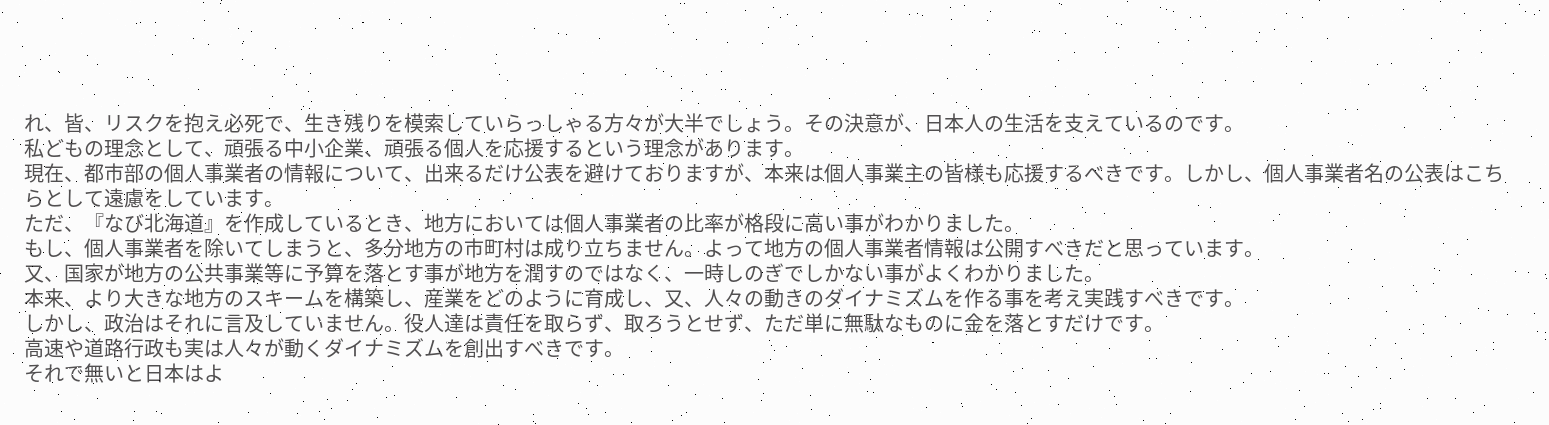れ、皆、リスクを抱え必死で、生き残りを模索していらっしゃる方々が大半でしょう。その決意が、日本人の生活を支えているのです。
私どもの理念として、頑張る中小企業、頑張る個人を応援するという理念があります。
現在、都市部の個人事業者の情報について、出来るだけ公表を避けておりますが、本来は個人事業主の皆様も応援するべきです。しかし、個人事業者名の公表はこちらとして遠慮をしています。
ただ、『なび北海道』を作成しているとき、地方においては個人事業者の比率が格段に高い事がわかりました。
もし、個人事業者を除いてしまうと、多分地方の市町村は成り立ちません。よって地方の個人事業者情報は公開すべきだと思っています。
又、国家が地方の公共事業等に予算を落とす事が地方を潤すのではなく、一時しのぎでしかない事がよくわかりました。
本来、より大きな地方のスキームを構築し、産業をどのように育成し、又、人々の動きのダイナミズムを作る事を考え実践すべきです。
しかし、政治はそれに言及していません。役人達は責任を取らず、取ろうとせず、ただ単に無駄なものに金を落とすだけです。
高速や道路行政も実は人々が動くダイナミズムを創出すべきです。
それで無いと日本はよ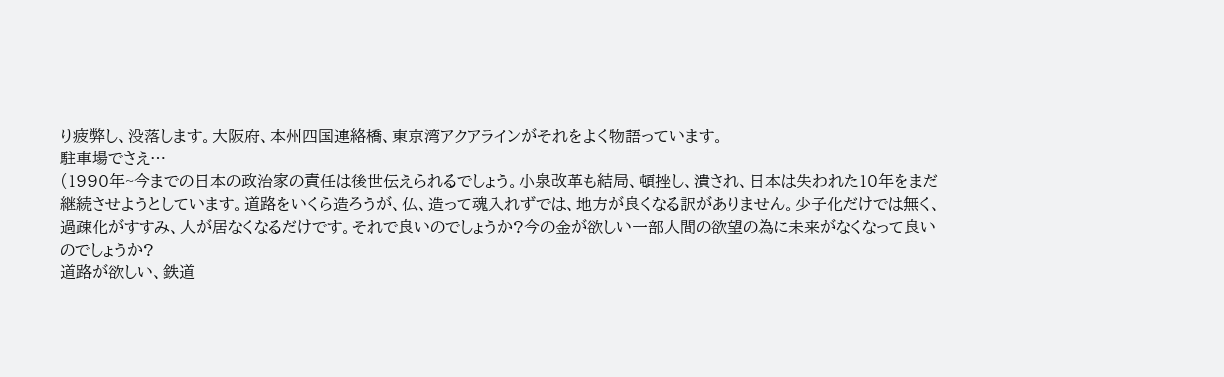り疲弊し、没落します。大阪府、本州四国連絡橋、東京湾アクアラインがそれをよく物語っています。
駐車場でさえ…
(1990年~今までの日本の政治家の責任は後世伝えられるでしょう。小泉改革も結局、頓挫し、潰され、日本は失われた10年をまだ継続させようとしています。道路をいくら造ろうが、仏、造って魂入れずでは、地方が良くなる訳がありません。少子化だけでは無く、過疎化がすすみ、人が居なくなるだけです。それで良いのでしょうか?今の金が欲しい一部人間の欲望の為に未来がなくなって良いのでしょうか?
道路が欲しい、鉄道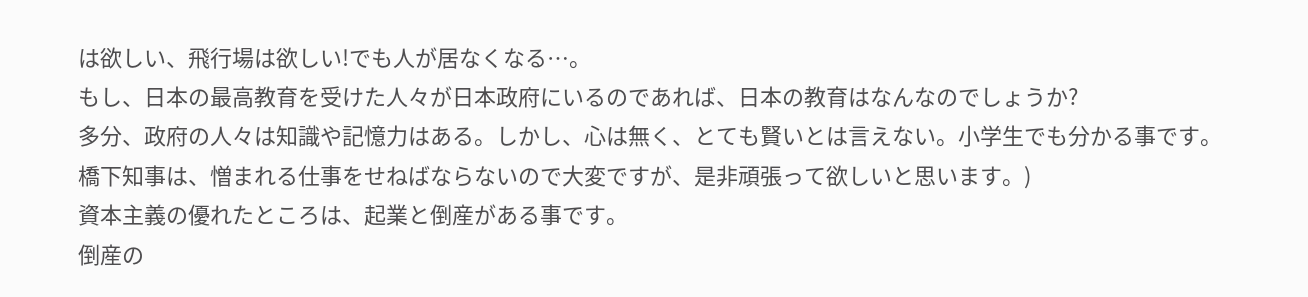は欲しい、飛行場は欲しい!でも人が居なくなる…。
もし、日本の最高教育を受けた人々が日本政府にいるのであれば、日本の教育はなんなのでしょうか?
多分、政府の人々は知識や記憶力はある。しかし、心は無く、とても賢いとは言えない。小学生でも分かる事です。
橋下知事は、憎まれる仕事をせねばならないので大変ですが、是非頑張って欲しいと思います。)
資本主義の優れたところは、起業と倒産がある事です。
倒産の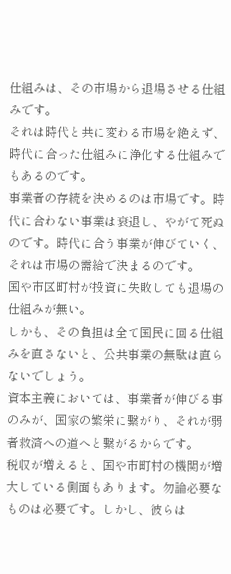仕組みは、その市場から退場させる仕組みです。
それは時代と共に変わる市場を絶えず、時代に合った仕組みに浄化する仕組みでもあるのです。
事業者の存続を決めるのは市場です。時代に合わない事業は衰退し、やがて死ぬのです。時代に合う事業が伸びていく、それは市場の需給で決まるのです。
国や市区町村が投資に失敗しても退場の仕組みが無い。
しかも、その負担は全て国民に回る仕組みを直さないと、公共事業の無駄は直らないでしょう。
資本主義においては、事業者が伸びる事のみが、国家の繁栄に繋がり、それが弱者救済への道へと繋がるからです。
税収が増えると、国や市町村の機関が増大している側面もあります。勿論必要なものは必要です。しかし、彼らは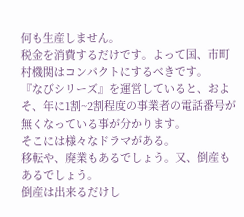何も生産しません。
税金を消費するだけです。よって国、市町村機関はコンパクトにするべきです。
『なびシリーズ』を運営していると、およそ、年に1割~2割程度の事業者の電話番号が無くなっている事が分かります。
そこには様々なドラマがある。
移転や、廃業もあるでしょう。又、倒産もあるでしょう。
倒産は出来るだけし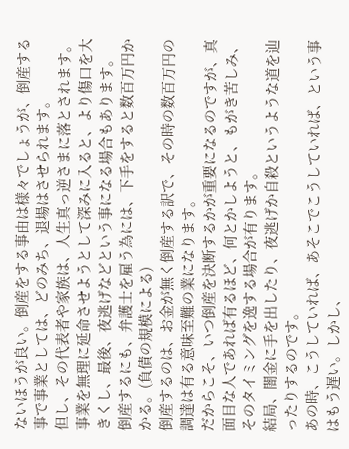ないほうが良い。倒産をする事由は様々でしょうが、倒産する事で事業としては、どのみち、退場はさせられます。
但し、その代表者や家族は、人生真っ逆さまに落とされます。
事業を無理に延命させようとして深みに入ると、より傷口を大きくし、最後、夜逃げなどという事になる場合もあります。
倒産するにも、弁護士を雇う為には、下手をすると数百万円かかる。(負債の規模による)
倒産するのは、お金が無く倒産する訳で、その時の数百万円の調達は有る意味至難の業になります。
だからこそ、いつ倒産を決断するかが重要になるのですが、真面目な人であれば有るほど、何とかしようと、もがき苦しみ、そのタイミングを逸する場合が有ります。
結局、闇金に手を出したり、夜逃げか自殺というような道を辿ったりするのです。
あの時、こうしていれば、あそこでこうしていれば、という事はもう遅い。しかし、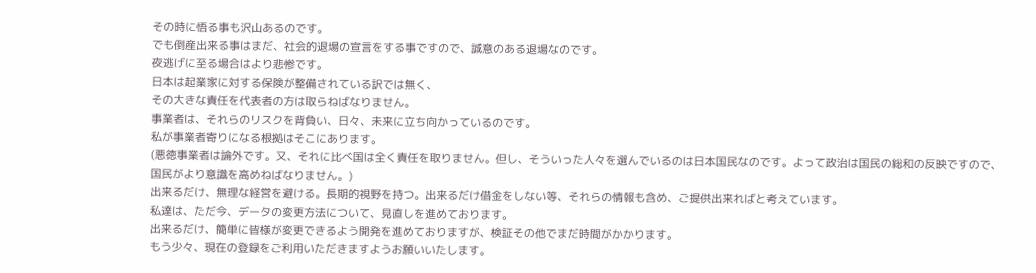その時に悟る事も沢山あるのです。
でも倒産出来る事はまだ、社会的退場の宣言をする事ですので、誠意のある退場なのです。
夜逃げに至る場合はより悲惨です。
日本は起業家に対する保険が整備されている訳では無く、
その大きな責任を代表者の方は取らねばなりません。
事業者は、それらのリスクを背負い、日々、未来に立ち向かっているのです。
私が事業者寄りになる根拠はそこにあります。
(悪徳事業者は論外です。又、それに比べ国は全く責任を取りません。但し、そういった人々を選んでいるのは日本国民なのです。よって政治は国民の総和の反映ですので、国民がより意識を高めねばなりません。)
出来るだけ、無理な経営を避ける。長期的視野を持つ。出来るだけ借金をしない等、それらの情報も含め、ご提供出来ればと考えています。
私達は、ただ今、データの変更方法について、見直しを進めております。
出来るだけ、簡単に皆様が変更できるよう開発を進めておりますが、検証その他でまだ時間がかかります。
もう少々、現在の登録をご利用いただきますようお願いいたします。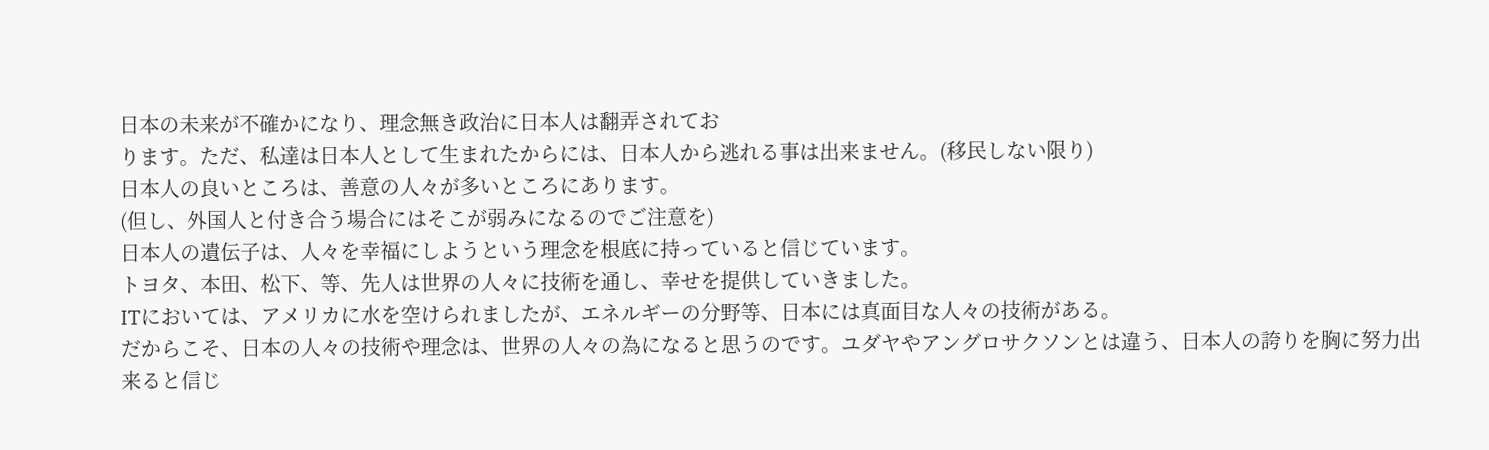日本の未来が不確かになり、理念無き政治に日本人は翻弄されてお
ります。ただ、私達は日本人として生まれたからには、日本人から逃れる事は出来ません。(移民しない限り)
日本人の良いところは、善意の人々が多いところにあります。
(但し、外国人と付き合う場合にはそこが弱みになるのでご注意を)
日本人の遺伝子は、人々を幸福にしようという理念を根底に持っていると信じています。
トヨタ、本田、松下、等、先人は世界の人々に技術を通し、幸せを提供していきました。
ITにおいては、アメリカに水を空けられましたが、エネルギーの分野等、日本には真面目な人々の技術がある。
だからこそ、日本の人々の技術や理念は、世界の人々の為になると思うのです。ユダヤやアングロサクソンとは違う、日本人の誇りを胸に努力出来ると信じ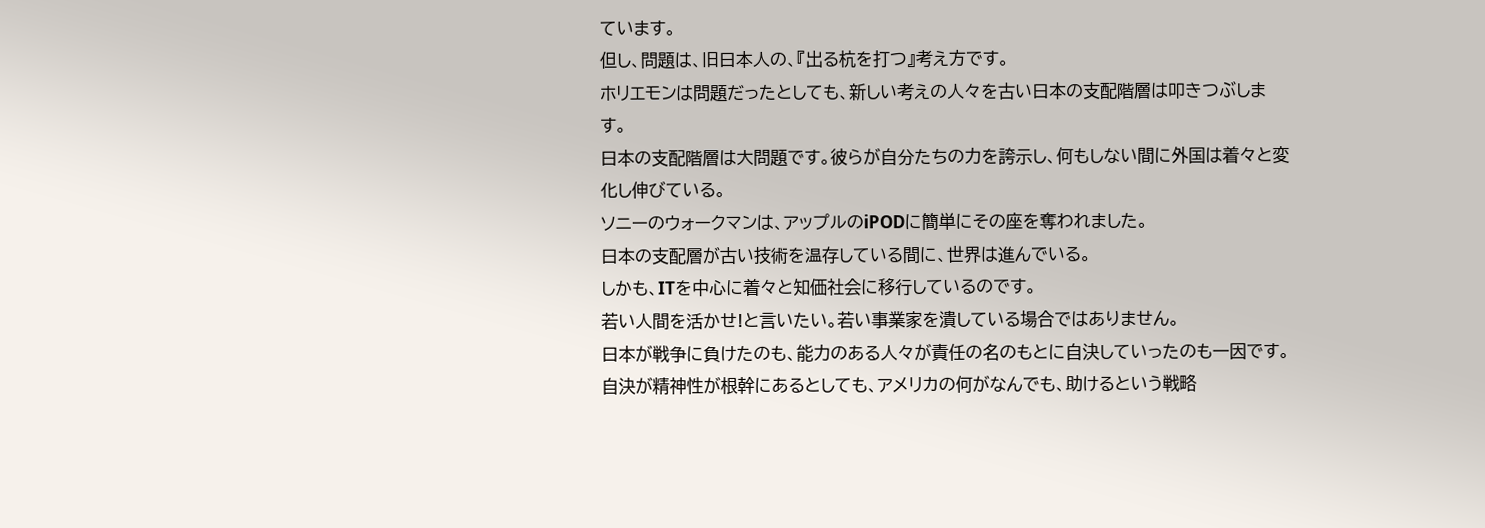ています。
但し、問題は、旧日本人の、『出る杭を打つ』考え方です。
ホリエモンは問題だったとしても、新しい考えの人々を古い日本の支配階層は叩きつぶします。
日本の支配階層は大問題です。彼らが自分たちの力を誇示し、何もしない間に外国は着々と変化し伸びている。
ソニーのウォークマンは、アップルのiPODに簡単にその座を奪われました。
日本の支配層が古い技術を温存している間に、世界は進んでいる。
しかも、ITを中心に着々と知価社会に移行しているのです。
若い人間を活かせ!と言いたい。若い事業家を潰している場合ではありません。
日本が戦争に負けたのも、能力のある人々が責任の名のもとに自決していったのも一因です。
自決が精神性が根幹にあるとしても、アメリカの何がなんでも、助けるという戦略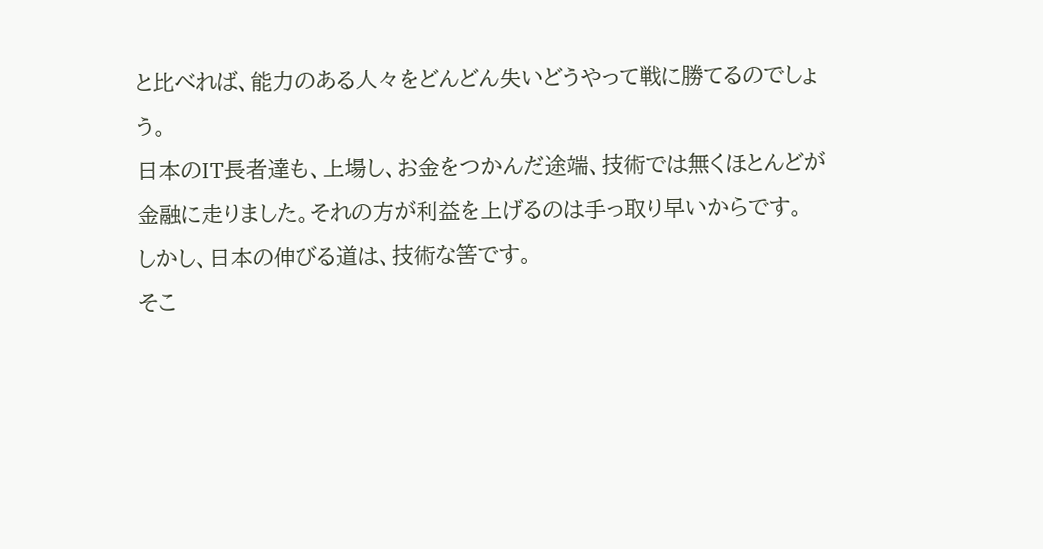と比べれば、能力のある人々をどんどん失いどうやって戦に勝てるのでしょう。
日本のIT長者達も、上場し、お金をつかんだ途端、技術では無くほとんどが金融に走りました。それの方が利益を上げるのは手っ取り早いからです。
しかし、日本の伸びる道は、技術な筈です。
そこ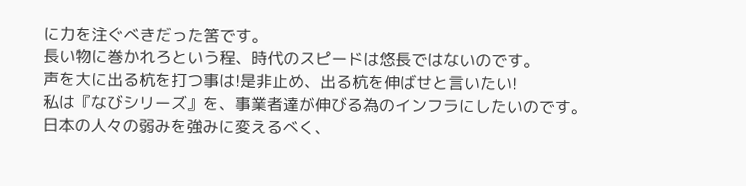に力を注ぐべきだった筈です。
長い物に巻かれろという程、時代のスピードは悠長ではないのです。
声を大に出る杭を打つ事は!是非止め、出る杭を伸ばせと言いたい!
私は『なびシリーズ』を、事業者達が伸びる為のインフラにしたいのです。
日本の人々の弱みを強みに変えるべく、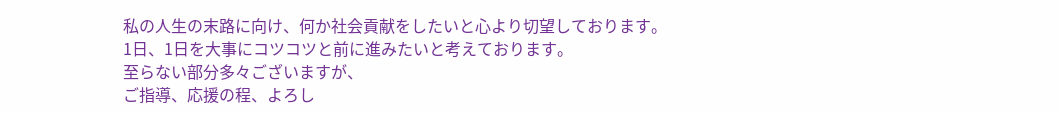私の人生の末路に向け、何か社会貢献をしたいと心より切望しております。
1日、1日を大事にコツコツと前に進みたいと考えております。
至らない部分多々ございますが、
ご指導、応援の程、よろし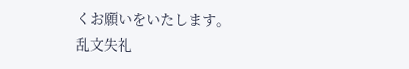くお願いをいたします。
乱文失礼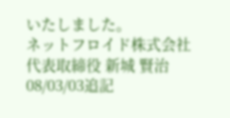いたしました。
ネットフロイド株式会社
代表取締役 新城 賢治
08/03/03追記